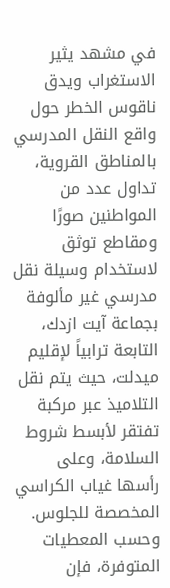في مشهد يثير الاستغراب ويدق ناقوس الخطر حول واقع النقل المدرسي بالمناطق القروية، تداول عدد من المواطنين صورًا ومقاطع توثق لاستخدام وسيلة نقل مدرسي غير مألوفة بجماعة آيت ازدك، التابعة ترابياً لإقليم ميدلت، حيث يتم نقل التلاميذ عبر مركبة تفتقر لأبسط شروط السلامة، وعلى رأسها غياب الكراسي المخصصة للجلوس.
وحسب المعطيات المتوفرة، فإن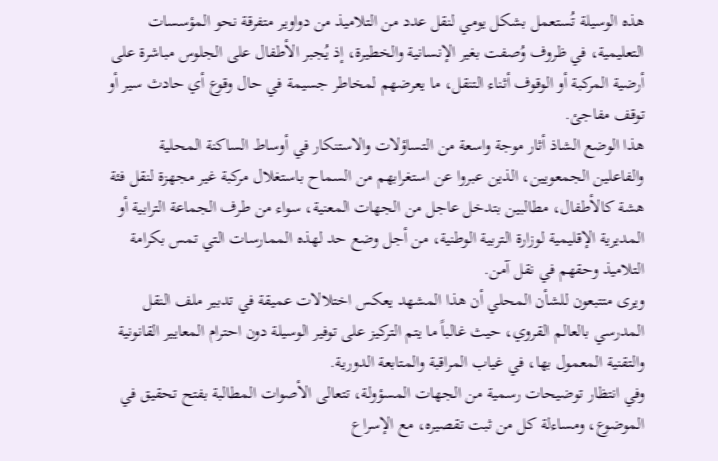هذه الوسيلة تُستعمل بشكل يومي لنقل عدد من التلاميذ من دواوير متفرقة نحو المؤسسات التعليمية، في ظروف وُصفت بغير الإنسانية والخطيرة، إذ يُجبر الأطفال على الجلوس مباشرة على أرضية المركبة أو الوقوف أثناء التنقل، ما يعرضهم لمخاطر جسيمة في حال وقوع أي حادث سير أو توقف مفاجئ.
هذا الوضع الشاذ أثار موجة واسعة من التساؤلات والاستنكار في أوساط الساكنة المحلية والفاعلين الجمعويين، الذين عبروا عن استغرابهم من السماح باستغلال مركبة غير مجهزة لنقل فئة هشة كالأطفال، مطالبين بتدخل عاجل من الجهات المعنية، سواء من طرف الجماعة الترابية أو المديرية الإقليمية لوزارة التربية الوطنية، من أجل وضع حد لهذه الممارسات التي تمس بكرامة التلاميذ وحقهم في نقل آمن.
ويرى متتبعون للشأن المحلي أن هذا المشهد يعكس اختلالات عميقة في تدبير ملف النقل المدرسي بالعالم القروي، حيث غالباً ما يتم التركيز على توفير الوسيلة دون احترام المعايير القانونية والتقنية المعمول بها، في غياب المراقبة والمتابعة الدورية.
وفي انتظار توضيحات رسمية من الجهات المسؤولة، تتعالى الأصوات المطالبة بفتح تحقيق في الموضوع، ومساءلة كل من ثبت تقصيره، مع الإسراع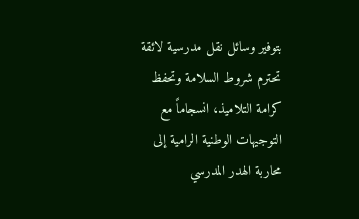بتوفير وسائل نقل مدرسية لائقة تحترم شروط السلامة وتحفظ كرامة التلاميذ، انسجاماً مع التوجيهات الوطنية الرامية إلى محاربة الهدر المدرسي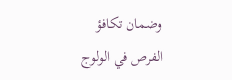وضمان تكافؤ الفرص في الولوج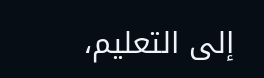إلى التعليم،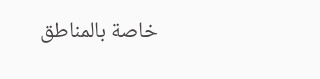خاصة بالمناطق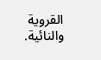القروية والنائية.